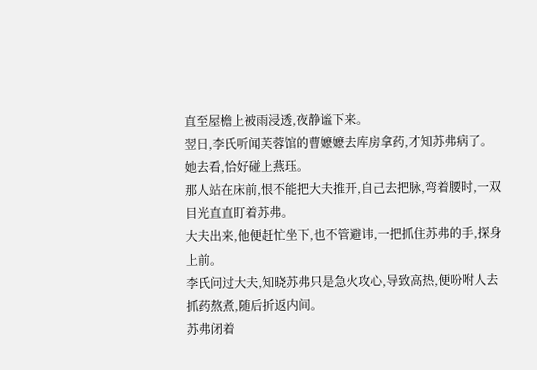直至屋檐上被雨浸透,夜静谧下来。
翌日,李氏听闻芙蓉馆的曹嬷嬷去库房拿药,才知苏弗病了。
她去看,恰好碰上燕珏。
那人站在床前,恨不能把大夫推开,自己去把脉,弯着腰时,一双目光直直盯着苏弗。
大夫出来,他便赶忙坐下,也不管避讳,一把抓住苏弗的手,探身上前。
李氏问过大夫,知晓苏弗只是急火攻心,导致高热,便吩咐人去抓药熬煮,随后折返内间。
苏弗闭着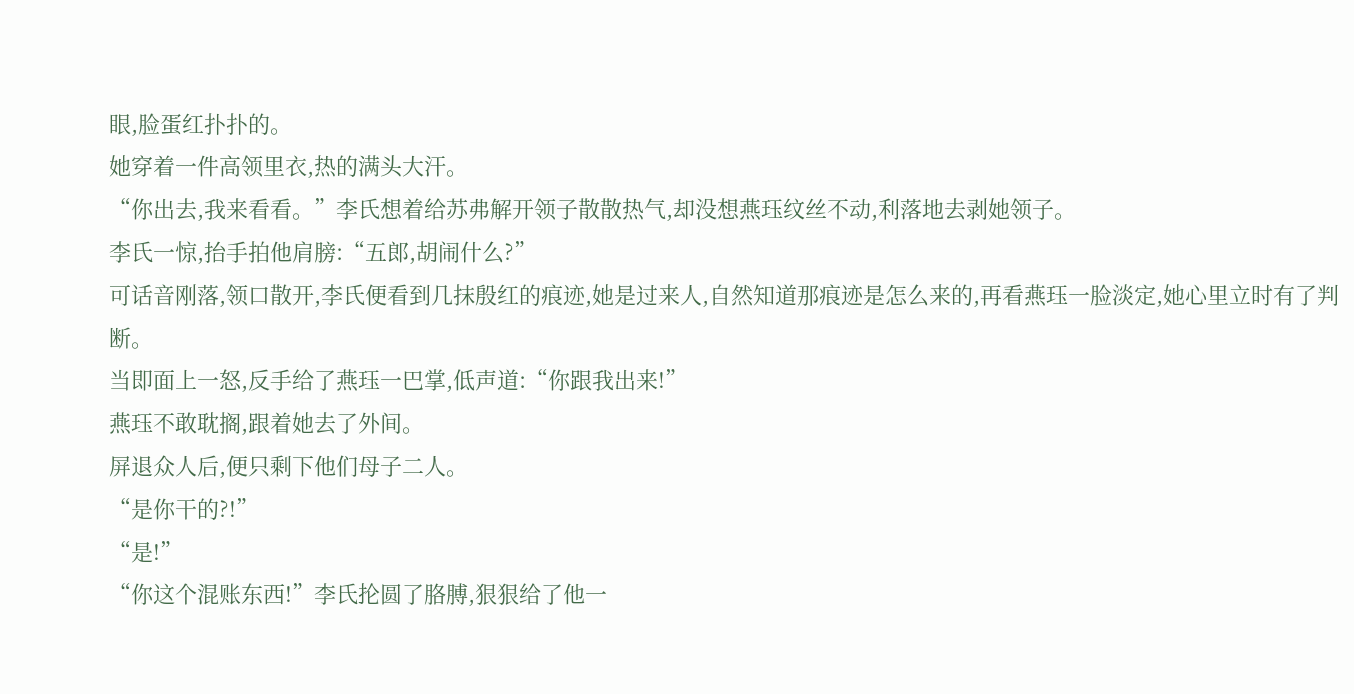眼,脸蛋红扑扑的。
她穿着一件高领里衣,热的满头大汗。
“你出去,我来看看。”李氏想着给苏弗解开领子散散热气,却没想燕珏纹丝不动,利落地去剥她领子。
李氏一惊,抬手拍他肩膀:“五郎,胡闹什么?”
可话音刚落,领口散开,李氏便看到几抹殷红的痕迹,她是过来人,自然知道那痕迹是怎么来的,再看燕珏一脸淡定,她心里立时有了判断。
当即面上一怒,反手给了燕珏一巴掌,低声道:“你跟我出来!”
燕珏不敢耽搁,跟着她去了外间。
屏退众人后,便只剩下他们母子二人。
“是你干的?!”
“是!”
“你这个混账东西!”李氏抡圆了胳膊,狠狠给了他一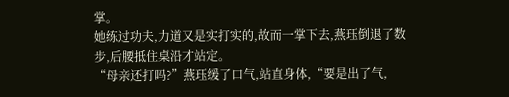掌。
她练过功夫,力道又是实打实的,故而一掌下去,燕珏倒退了数步,后腰抵住桌沿才站定。
“母亲还打吗?”燕珏缓了口气,站直身体,“要是出了气,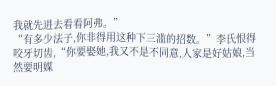我就先进去看看阿弗。”
“有多少法子,你非得用这种下三滥的招数。”李氏恨得咬牙切齿,“你要娶她,我又不是不同意,人家是好姑娘,当然要明媒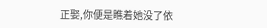正娶,你便是瞧着她没了依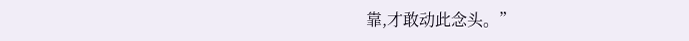靠,才敢动此念头。”